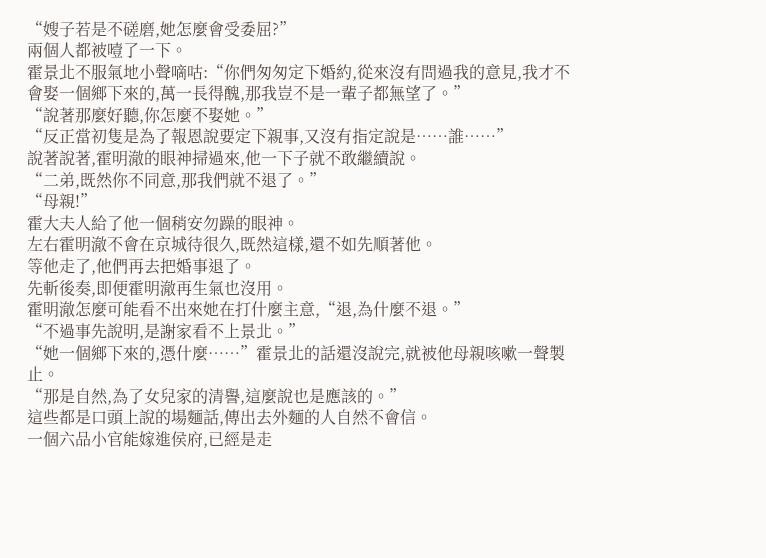“嫂子若是不磋磨,她怎麼會受委屈?”
兩個人都被噎了一下。
霍景北不服氣地小聲嘀咕:“你們匆匆定下婚約,從來沒有問過我的意見,我才不會娶一個鄉下來的,萬一長得醜,那我豈不是一輩子都無望了。”
“說著那麼好聽,你怎麼不娶她。”
“反正當初隻是為了報恩說要定下親事,又沒有指定說是……誰……”
說著說著,霍明澈的眼神掃過來,他一下子就不敢繼續說。
“二弟,既然你不同意,那我們就不退了。”
“母親!”
霍大夫人給了他一個稍安勿躁的眼神。
左右霍明澈不會在京城待很久,既然這樣,還不如先順著他。
等他走了,他們再去把婚事退了。
先斬後奏,即便霍明澈再生氣也沒用。
霍明澈怎麼可能看不出來她在打什麼主意,“退,為什麼不退。”
“不過事先說明,是謝家看不上景北。”
“她一個鄉下來的,憑什麼……”霍景北的話還沒說完,就被他母親咳嗽一聲製止。
“那是自然,為了女兒家的清譽,這麼說也是應該的。”
這些都是口頭上說的場麵話,傳出去外麵的人自然不會信。
一個六品小官能嫁進侯府,已經是走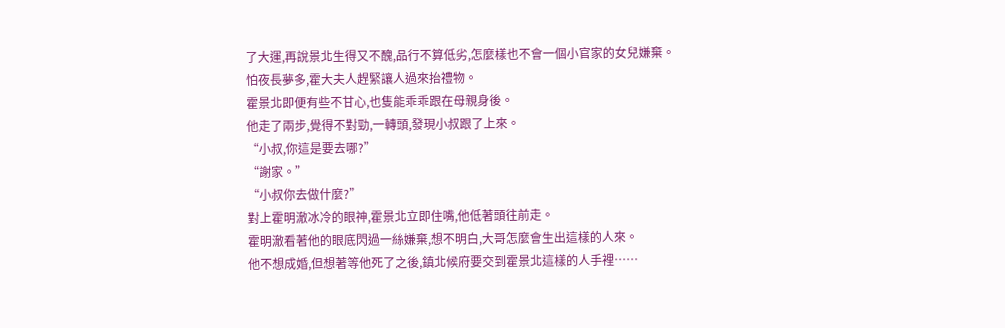了大運,再說景北生得又不醜,品行不算低劣,怎麼樣也不會一個小官家的女兒嫌棄。
怕夜長夢多,霍大夫人趕緊讓人過來抬禮物。
霍景北即便有些不甘心,也隻能乖乖跟在母親身後。
他走了兩步,覺得不對勁,一轉頭,發現小叔跟了上來。
“小叔,你這是要去哪?”
“謝家。”
“小叔你去做什麼?”
對上霍明澈冰冷的眼神,霍景北立即住嘴,他低著頭往前走。
霍明澈看著他的眼底閃過一絲嫌棄,想不明白,大哥怎麼會生出這樣的人來。
他不想成婚,但想著等他死了之後,鎮北候府要交到霍景北這樣的人手裡……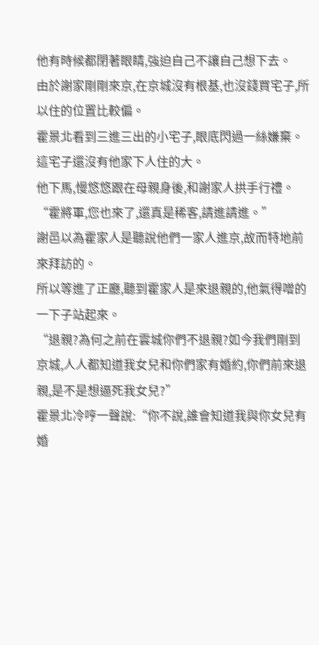他有時候都閉著眼睛,強迫自己不讓自己想下去。
由於謝家剛剛來京,在京城沒有根基,也沒錢買宅子,所以住的位置比較偏。
霍景北看到三進三出的小宅子,眼底閃過一絲嫌棄。
這宅子還沒有他家下人住的大。
他下馬,慢悠悠跟在母親身後,和謝家人拱手行禮。
“霍將軍,您也來了,還真是稀客,請進請進。”
謝邑以為霍家人是聽說他們一家人進京,故而特地前來拜訪的。
所以等進了正廳,聽到霍家人是來退親的,他氣得噌的一下子站起來。
“退親?為何之前在雲城你們不退親?如今我們剛到京城,人人都知道我女兒和你們家有婚約,你們前來退親,是不是想逼死我女兒?”
霍景北冷哼一聲說:“你不說,誰會知道我與你女兒有婚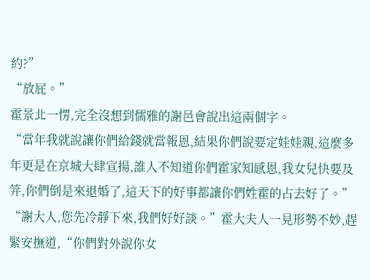約?”
“放屁。”
霍景北一愣,完全沒想到儒雅的謝邑會說出這兩個字。
“當年我就說讓你們給錢就當報恩,結果你們說要定娃娃親,這麼多年更是在京城大肆宣揚,誰人不知道你們霍家知感恩,我女兒快要及笄,你們倒是來退婚了,這天下的好事都讓你們姓霍的占去好了。”
“謝大人,您先冷靜下來,我們好好談。”霍大夫人一見形勢不妙,趕緊安撫道,“你們對外說你女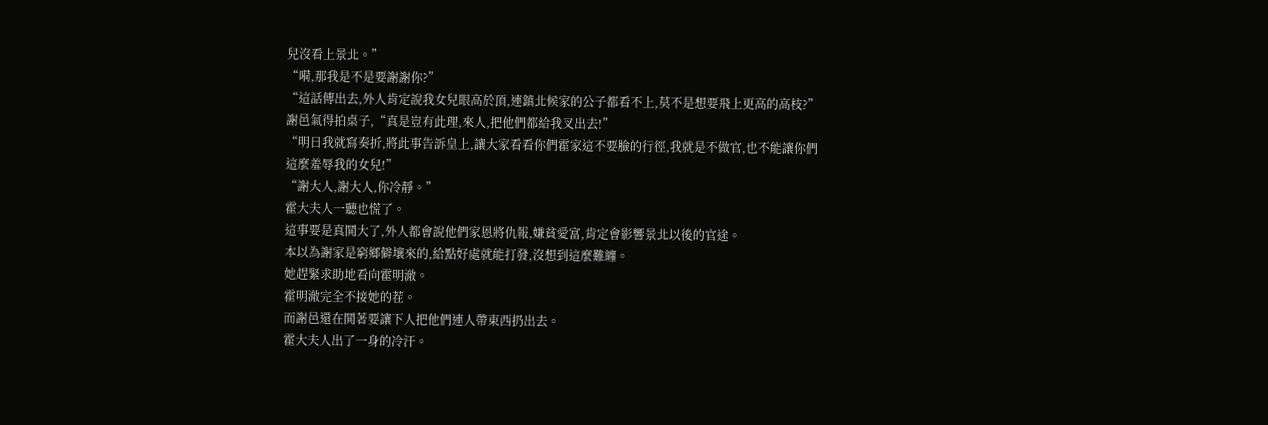兒沒看上景北。”
“嗬,那我是不是要謝謝你?”
“這話傳出去,外人肯定說我女兒眼高於頂,連鎮北候家的公子都看不上,莫不是想要飛上更高的高枝?”
謝邑氣得拍桌子,“真是豈有此理,來人,把他們都給我叉出去!”
“明日我就寫奏折,將此事告訴皇上,讓大家看看你們霍家這不要臉的行徑,我就是不做官,也不能讓你們這麼羞辱我的女兒!”
“謝大人,謝大人,你冷靜。”
霍大夫人一聽也慌了。
這事要是真鬨大了,外人都會說他們家恩將仇報,嫌貧愛富,肯定會影響景北以後的官途。
本以為謝家是窮鄉僻壤來的,給點好處就能打發,沒想到這麼難纏。
她趕緊求助地看向霍明澈。
霍明澈完全不接她的茬。
而謝邑還在鬨著要讓下人把他們連人帶東西扔出去。
霍大夫人出了一身的冷汗。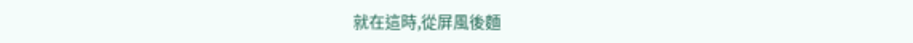就在這時,從屏風後麵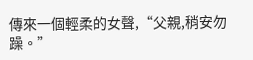傳來一個輕柔的女聲,“父親,稍安勿躁。”